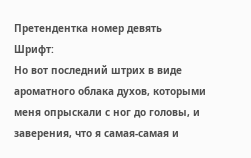Претендентка номер девять
Шрифт:
Но вот последний штрих в виде ароматного облака духов, которыми меня опрыскали с ног до головы, и заверения, что я самая-самая и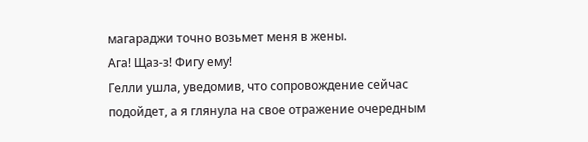магараджи точно возьмет меня в жены.
Ага! Щаз-з! Фигу ему!
Гелли ушла, уведомив, что сопровождение сейчас подойдет, а я глянула на свое отражение очередным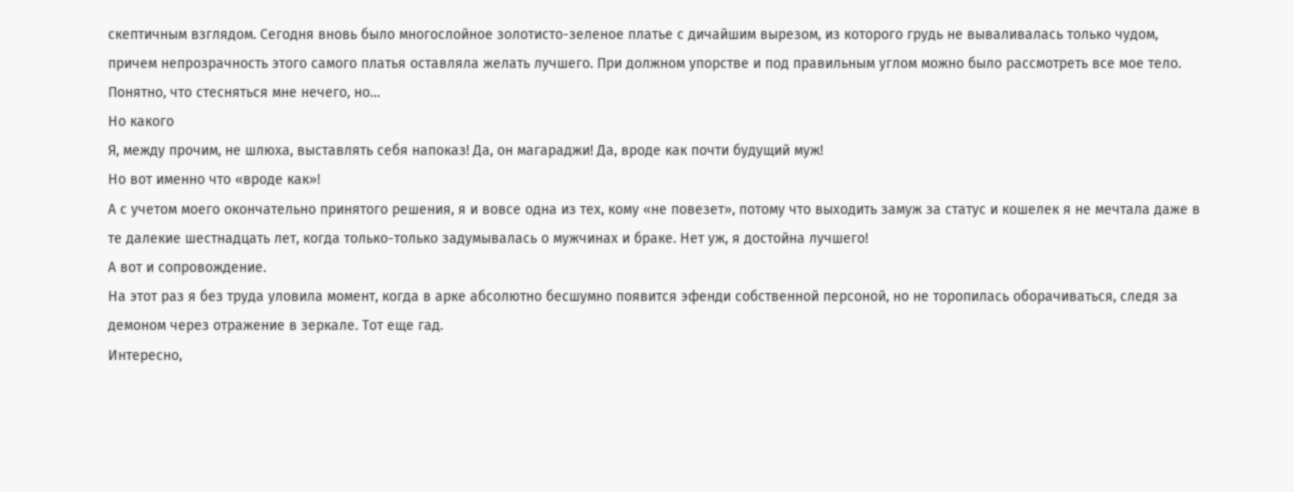скептичным взглядом. Сегодня вновь было многослойное золотисто-зеленое платье с дичайшим вырезом, из которого грудь не вываливалась только чудом, причем непрозрачность этого самого платья оставляла желать лучшего. При должном упорстве и под правильным углом можно было рассмотреть все мое тело. Понятно, что стесняться мне нечего, но…
Но какого
Я, между прочим, не шлюха, выставлять себя напоказ! Да, он магараджи! Да, вроде как почти будущий муж!
Но вот именно что «вроде как»!
А с учетом моего окончательно принятого решения, я и вовсе одна из тех, кому «не повезет», потому что выходить замуж за статус и кошелек я не мечтала даже в те далекие шестнадцать лет, когда только-только задумывалась о мужчинах и браке. Нет уж, я достойна лучшего!
А вот и сопровождение.
На этот раз я без труда уловила момент, когда в арке абсолютно бесшумно появится эфенди собственной персоной, но не торопилась оборачиваться, следя за демоном через отражение в зеркале. Тот еще гад.
Интересно,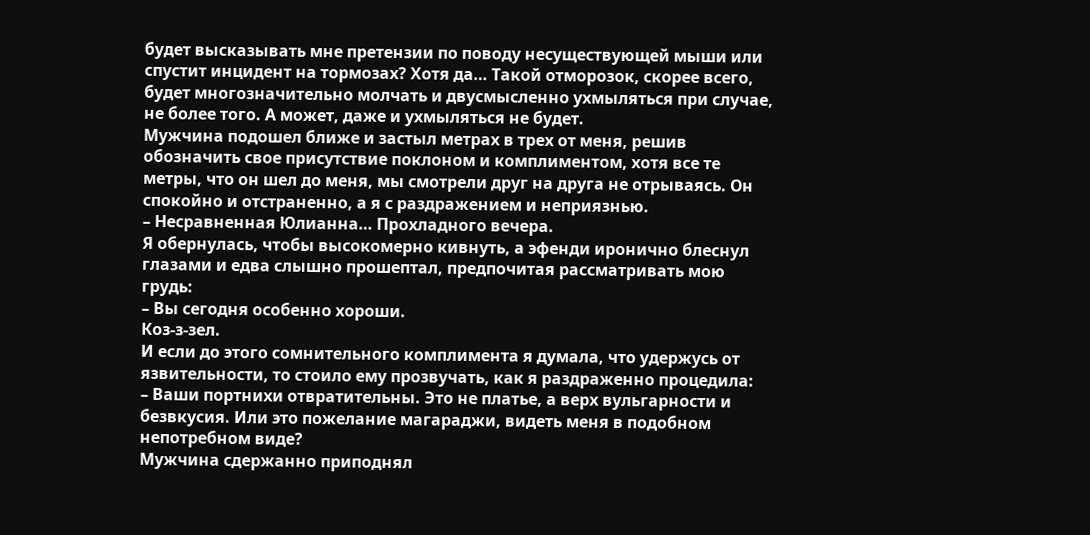будет высказывать мне претензии по поводу несуществующей мыши или спустит инцидент на тормозах? Хотя да… Такой отморозок, скорее всего, будет многозначительно молчать и двусмысленно ухмыляться при случае, не более того. А может, даже и ухмыляться не будет.
Мужчина подошел ближе и застыл метрах в трех от меня, решив обозначить свое присутствие поклоном и комплиментом, хотя все те метры, что он шел до меня, мы смотрели друг на друга не отрываясь. Он спокойно и отстраненно, а я с раздражением и неприязнью.
– Несравненная Юлианна… Прохладного вечера.
Я обернулась, чтобы высокомерно кивнуть, а эфенди иронично блеснул глазами и едва слышно прошептал, предпочитая рассматривать мою грудь:
– Вы сегодня особенно хороши.
Коз-з-зел.
И если до этого сомнительного комплимента я думала, что удержусь от язвительности, то стоило ему прозвучать, как я раздраженно процедила:
– Ваши портнихи отвратительны. Это не платье, а верх вульгарности и безвкусия. Или это пожелание магараджи, видеть меня в подобном непотребном виде?
Мужчина сдержанно приподнял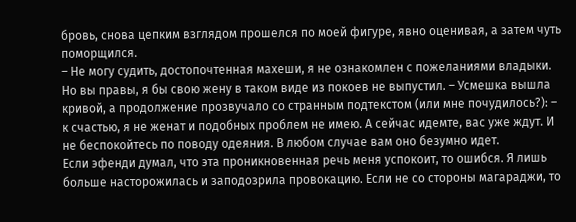бровь, снова цепким взглядом прошелся по моей фигуре, явно оценивая, а затем чуть поморщился.
– Не могу судить, достопочтенная махеши, я не ознакомлен с пожеланиями владыки. Но вы правы, я бы свою жену в таком виде из покоев не выпустил. – Усмешка вышла кривой, а продолжение прозвучало со странным подтекстом (или мне почудилось?): – к счастью, я не женат и подобных проблем не имею. А сейчас идемте, вас уже ждут. И не беспокойтесь по поводу одеяния. В любом случае вам оно безумно идет.
Если эфенди думал, что эта проникновенная речь меня успокоит, то ошибся. Я лишь больше насторожилась и заподозрила провокацию. Если не со стороны магараджи, то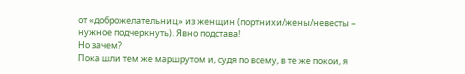от «доброжелательниц» из женщин (портнихи/жены/невесты – нужное подчеркнуть). Явно подстава!
Но зачем?
Пока шли тем же маршрутом и, судя по всему, в те же покои, я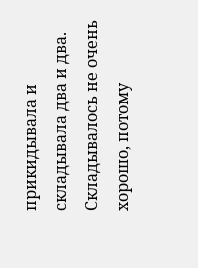прикидывала и складывала два и два. Складывалось не очень хорошо, потому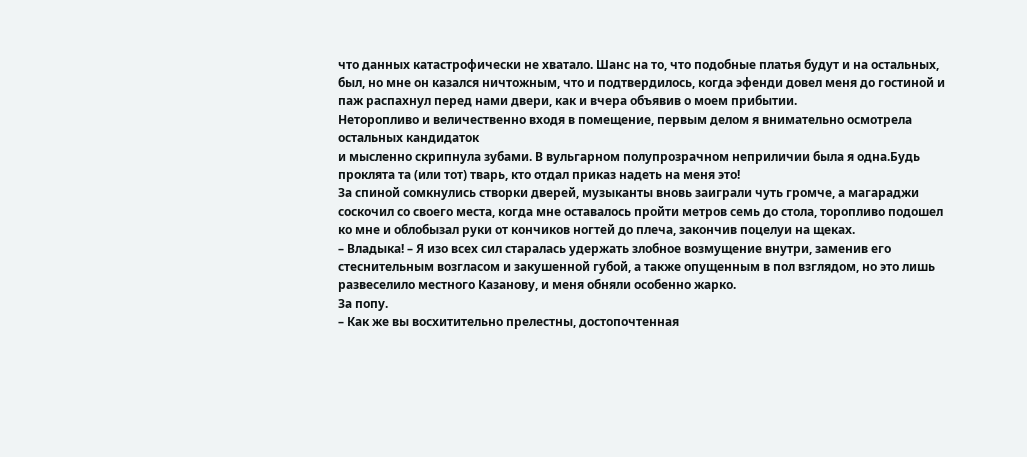что данных катастрофически не хватало. Шанс на то, что подобные платья будут и на остальных, был, но мне он казался ничтожным, что и подтвердилось, когда эфенди довел меня до гостиной и паж распахнул перед нами двери, как и вчера объявив о моем прибытии.
Неторопливо и величественно входя в помещение, первым делом я внимательно осмотрела остальных кандидаток
и мысленно скрипнула зубами. В вульгарном полупрозрачном неприличии была я одна.Будь проклята та (или тот) тварь, кто отдал приказ надеть на меня это!
За спиной сомкнулись створки дверей, музыканты вновь заиграли чуть громче, а магараджи соскочил со своего места, когда мне оставалось пройти метров семь до стола, торопливо подошел ко мне и облобызал руки от кончиков ногтей до плеча, закончив поцелуи на щеках.
– Владыка! – Я изо всех сил старалась удержать злобное возмущение внутри, заменив его стеснительным возгласом и закушенной губой, а также опущенным в пол взглядом, но это лишь развеселило местного Казанову, и меня обняли особенно жарко.
За попу.
– Как же вы восхитительно прелестны, достопочтенная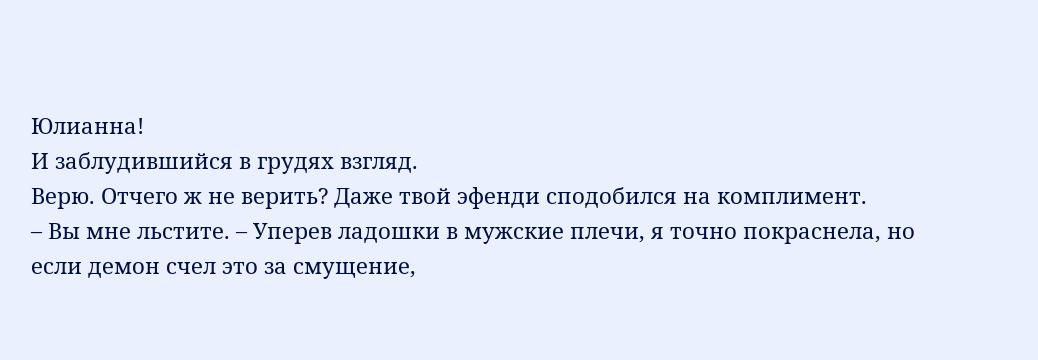Юлианна!
И заблудившийся в грудях взгляд.
Верю. Отчего ж не верить? Даже твой эфенди сподобился на комплимент.
– Вы мне льстите. – Уперев ладошки в мужские плечи, я точно покраснела, но если демон счел это за смущение,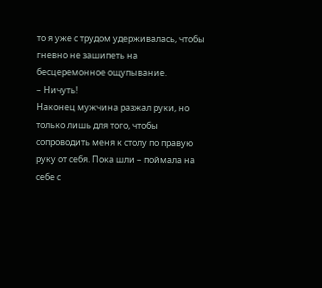то я уже с трудом удерживалась, чтобы гневно не зашипеть на бесцеремонное ощупывание.
– Ничуть!
Наконец мужчина разжал руки, но только лишь для того, чтобы сопроводить меня к столу по правую руку от себя. Пока шли – поймала на себе с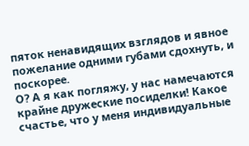пяток ненавидящих взглядов и явное пожелание одними губами сдохнуть, и поскорее.
О? А я как погляжу, у нас намечаются крайне дружеские посиделки! Какое счастье, что у меня индивидуальные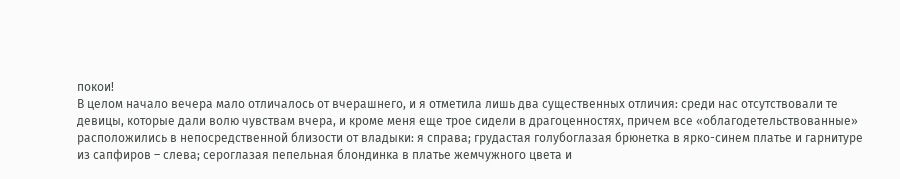покои!
В целом начало вечера мало отличалось от вчерашнего, и я отметила лишь два существенных отличия: среди нас отсутствовали те девицы, которые дали волю чувствам вчера, и кроме меня еще трое сидели в драгоценностях, причем все «облагодетельствованные» расположились в непосредственной близости от владыки: я справа; грудастая голубоглазая брюнетка в ярко-синем платье и гарнитуре из сапфиров – слева; сероглазая пепельная блондинка в платье жемчужного цвета и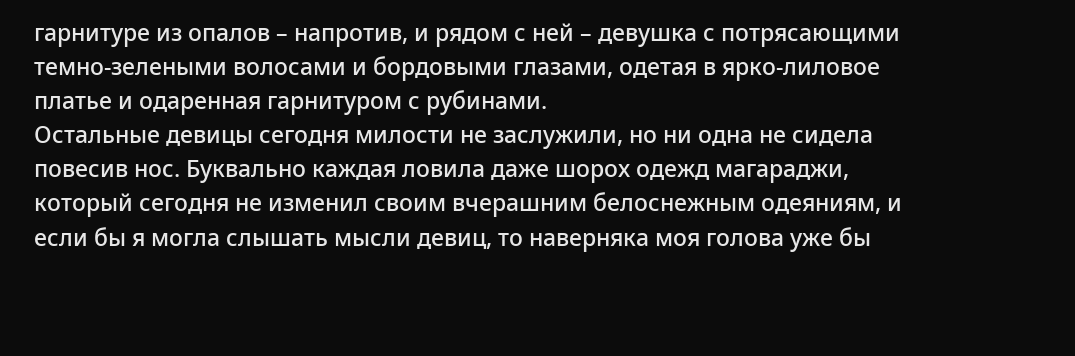гарнитуре из опалов – напротив, и рядом с ней – девушка с потрясающими темно-зелеными волосами и бордовыми глазами, одетая в ярко-лиловое платье и одаренная гарнитуром с рубинами.
Остальные девицы сегодня милости не заслужили, но ни одна не сидела повесив нос. Буквально каждая ловила даже шорох одежд магараджи, который сегодня не изменил своим вчерашним белоснежным одеяниям, и если бы я могла слышать мысли девиц, то наверняка моя голова уже бы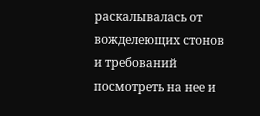раскалывалась от вожделеющих стонов и требований посмотреть на нее и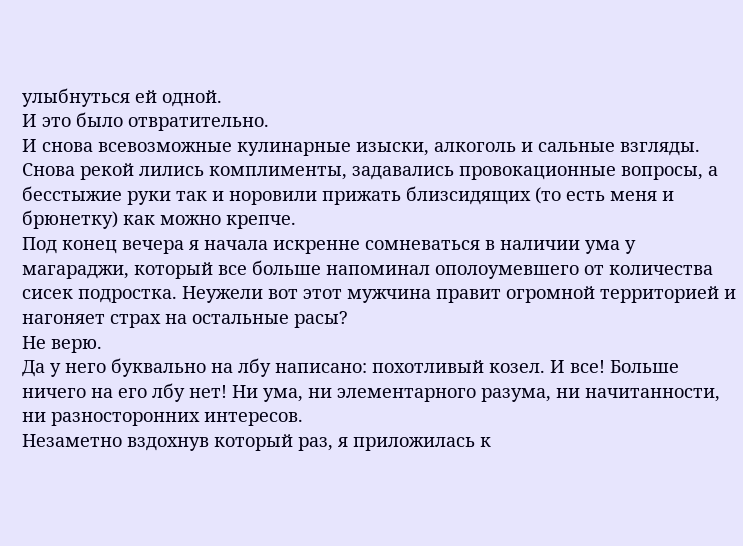улыбнуться ей одной.
И это было отвратительно.
И снова всевозможные кулинарные изыски, алкоголь и сальные взгляды. Снова рекой лились комплименты, задавались провокационные вопросы, а бесстыжие руки так и норовили прижать близсидящих (то есть меня и брюнетку) как можно крепче.
Под конец вечера я начала искренне сомневаться в наличии ума у магараджи, который все больше напоминал ополоумевшего от количества сисек подростка. Неужели вот этот мужчина правит огромной территорией и нагоняет страх на остальные расы?
Не верю.
Да у него буквально на лбу написано: похотливый козел. И все! Больше ничего на его лбу нет! Ни ума, ни элементарного разума, ни начитанности, ни разносторонних интересов.
Незаметно вздохнув который раз, я приложилась к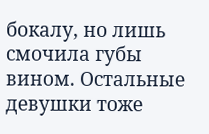бокалу, но лишь смочила губы вином. Остальные девушки тоже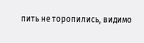пить не торопились, видимо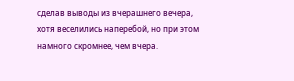сделав выводы из вчерашнего вечера, хотя веселились наперебой, но при этом намного скромнее, чем вчера.